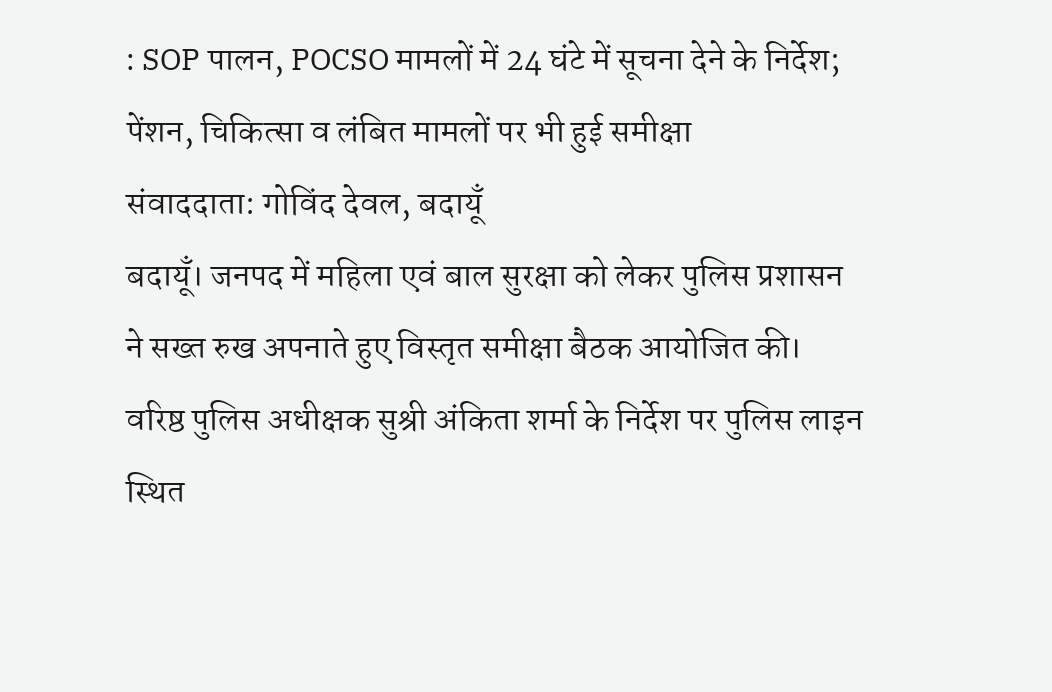: SOP पालन, POCSO मामलों में 24 घंटे में सूचना देने के निर्देश; पेंशन, चिकित्सा व लंबित मामलों पर भी हुई समीक्षा
संवाददाता: गोविंद देवल, बदायूँ
बदायूँ। जनपद में महिला एवं बाल सुरक्षा को लेकर पुलिस प्रशासन ने सख्त रुख अपनाते हुए विस्तृत समीक्षा बैठक आयोजित की। वरिष्ठ पुलिस अधीक्षक सुश्री अंकिता शर्मा के निर्देश पर पुलिस लाइन स्थित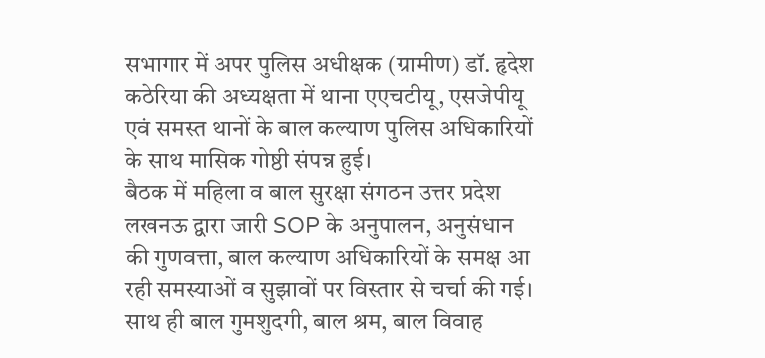सभागार में अपर पुलिस अधीक्षक (ग्रामीण) डॉ. हृदेश कठेरिया की अध्यक्षता में थाना एएचटीयू, एसजेपीयू एवं समस्त थानों के बाल कल्याण पुलिस अधिकारियों के साथ मासिक गोष्ठी संपन्न हुई।
बैठक में महिला व बाल सुरक्षा संगठन उत्तर प्रदेश लखनऊ द्वारा जारी SOP के अनुपालन, अनुसंधान की गुणवत्ता, बाल कल्याण अधिकारियों के समक्ष आ रही समस्याओं व सुझावों पर विस्तार से चर्चा की गई। साथ ही बाल गुमशुदगी, बाल श्रम, बाल विवाह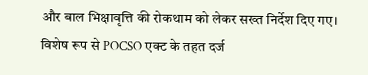और बाल भिक्षावृत्ति की रोकथाम को लेकर सख्त निर्देश दिए गए।
विशेष रूप से POCSO एक्ट के तहत दर्ज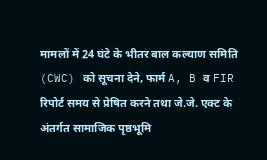मामलों में 24 घंटे के भीतर बाल कल्याण समिति (CWC) को सूचना देने, फार्म A, B व FIR रिपोर्ट समय से प्रेषित करने तथा जे.जे. एक्ट के अंतर्गत सामाजिक पृष्ठभूमि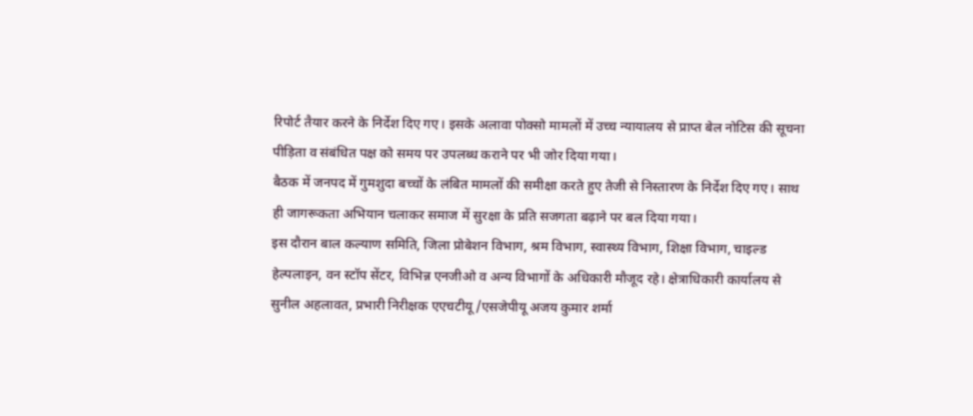रिपोर्ट तैयार करने के निर्देश दिए गए। इसके अलावा पोक्सो मामलों में उच्च न्यायालय से प्राप्त बेल नोटिस की सूचना पीड़िता व संबंधित पक्ष को समय पर उपलब्ध कराने पर भी जोर दिया गया।
बैठक में जनपद में गुमशुदा बच्चों के लंबित मामलों की समीक्षा करते हुए तेजी से निस्तारण के निर्देश दिए गए। साथ ही जागरूकता अभियान चलाकर समाज में सुरक्षा के प्रति सजगता बढ़ाने पर बल दिया गया।
इस दौरान बाल कल्याण समिति, जिला प्रोबेशन विभाग, श्रम विभाग, स्वास्थ्य विभाग, शिक्षा विभाग, चाइल्ड हेल्पलाइन, वन स्टॉप सेंटर, विभिन्न एनजीओ व अन्य विभागों के अधिकारी मौजूद रहे। क्षेत्राधिकारी कार्यालय से सुनील अहलावत, प्रभारी निरीक्षक एएचटीयू/एसजेपीयू अजय कुमार शर्मा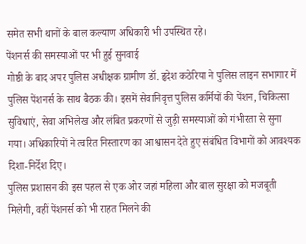समेत सभी थानों के बाल कल्याण अधिकारी भी उपस्थित रहे।
पेंशनर्स की समस्याओं पर भी हुई सुनवाई
गोष्ठी के बाद अपर पुलिस अधीक्षक ग्रामीण डॉ. हृदेश कठेरिया ने पुलिस लाइन सभागार में पुलिस पेंशनर्स के साथ बैठक की। इसमें सेवानिवृत्त पुलिस कर्मियों की पेंशन, चिकित्सा सुविधाएं, सेवा अभिलेख और लंबित प्रकरणों से जुड़ी समस्याओं को गंभीरता से सुना गया। अधिकारियों ने त्वरित निस्तारण का आश्वासन देते हुए संबंधित विभागों को आवश्यक दिशा-निर्देश दिए।
पुलिस प्रशासन की इस पहल से एक ओर जहां महिला और बाल सुरक्षा को मजबूती मिलेगी, वहीं पेंशनर्स को भी राहत मिलने की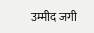उम्मीद जगी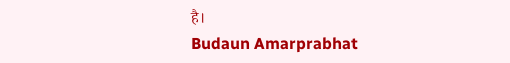है।
Budaun Amarprabhat